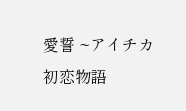愛誓 ~アイチカ 初恋物語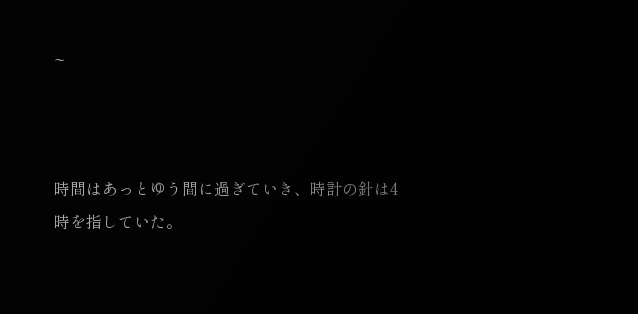~



時間はあっとゆう間に過ぎていき、時計の針は4時を指していた。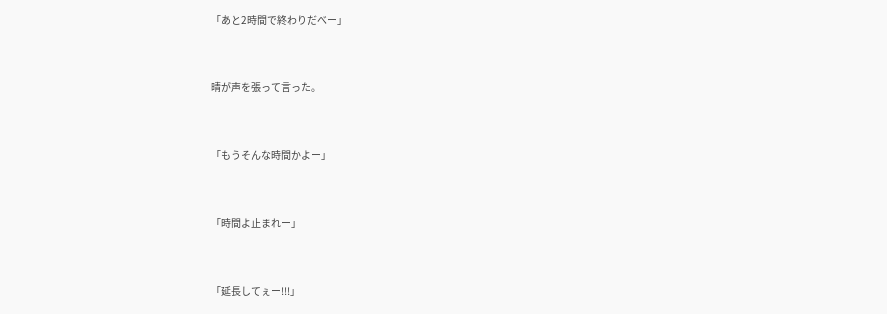「あと2時間で終わりだべー」



晴が声を張って言った。



「もうそんな時間かよー」



「時間よ止まれー」



「延長してぇー!!!」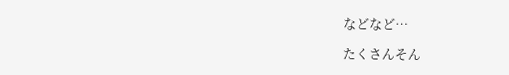などなど…

たくさんそん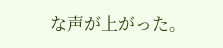な声が上がった。